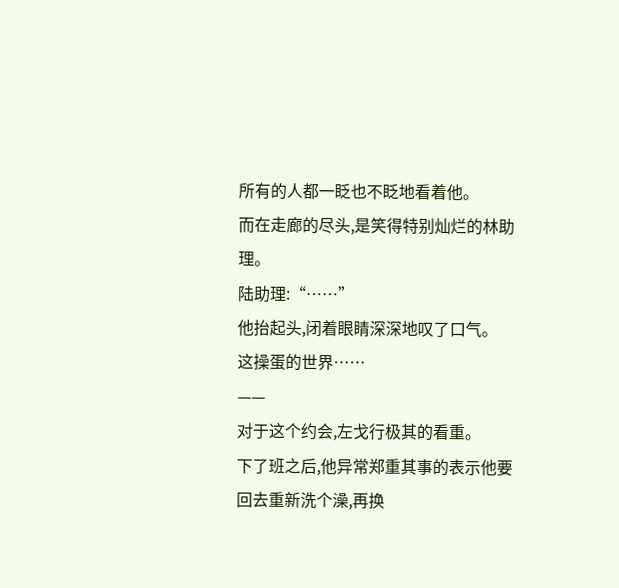所有的人都一眨也不眨地看着他。
而在走廊的尽头,是笑得特别灿烂的林助理。
陆助理:“……”
他抬起头,闭着眼睛深深地叹了口气。
这操蛋的世界……
——
对于这个约会,左戈行极其的看重。
下了班之后,他异常郑重其事的表示他要回去重新洗个澡,再换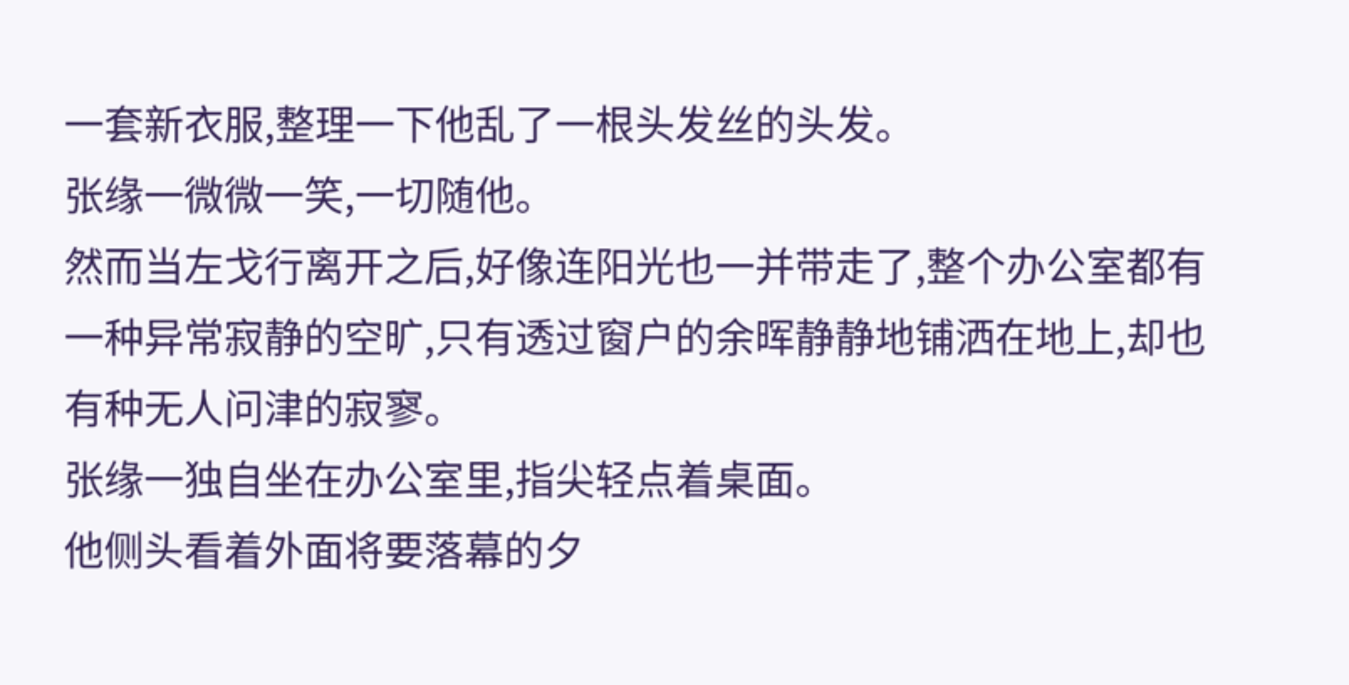一套新衣服,整理一下他乱了一根头发丝的头发。
张缘一微微一笑,一切随他。
然而当左戈行离开之后,好像连阳光也一并带走了,整个办公室都有一种异常寂静的空旷,只有透过窗户的余晖静静地铺洒在地上,却也有种无人问津的寂寥。
张缘一独自坐在办公室里,指尖轻点着桌面。
他侧头看着外面将要落幕的夕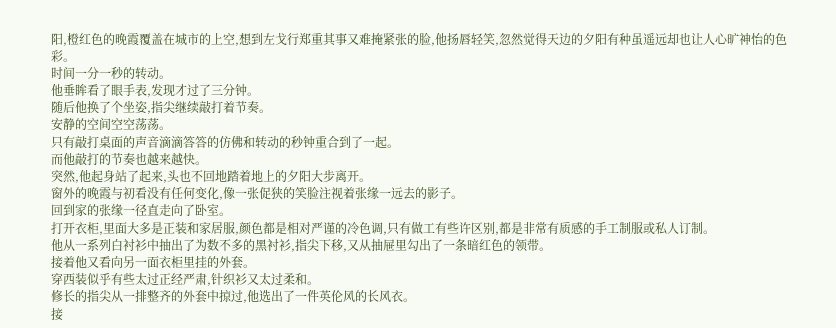阳,橙红色的晚霞覆盖在城市的上空,想到左戈行郑重其事又难掩紧张的脸,他扬唇轻笑,忽然觉得天边的夕阳有种虽遥远却也让人心旷神怡的色彩。
时间一分一秒的转动。
他垂眸看了眼手表,发现才过了三分钟。
随后他换了个坐姿,指尖继续敲打着节奏。
安静的空间空空荡荡。
只有敲打桌面的声音滴滴答答的仿佛和转动的秒钟重合到了一起。
而他敲打的节奏也越来越快。
突然,他起身站了起来,头也不回地踏着地上的夕阳大步离开。
窗外的晚霞与初看没有任何变化,像一张促狭的笑脸注视着张缘一远去的影子。
回到家的张缘一径直走向了卧室。
打开衣柜,里面大多是正装和家居服,颜色都是相对严谨的冷色调,只有做工有些许区别,都是非常有质感的手工制服或私人订制。
他从一系列白衬衫中抽出了为数不多的黑衬衫,指尖下移,又从抽屉里勾出了一条暗红色的领带。
接着他又看向另一面衣柜里挂的外套。
穿西装似乎有些太过正经严肃,针织衫又太过柔和。
修长的指尖从一排整齐的外套中掠过,他选出了一件英伦风的长风衣。
接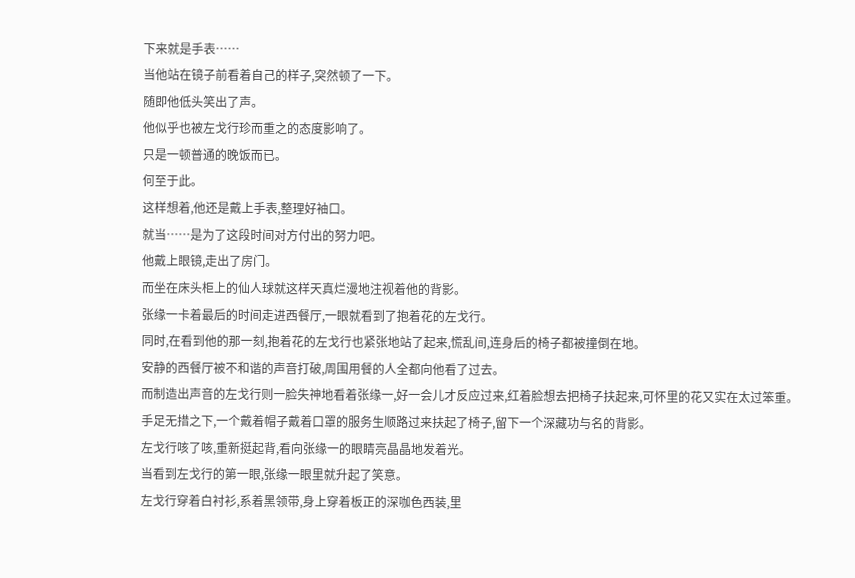下来就是手表……
当他站在镜子前看着自己的样子,突然顿了一下。
随即他低头笑出了声。
他似乎也被左戈行珍而重之的态度影响了。
只是一顿普通的晚饭而已。
何至于此。
这样想着,他还是戴上手表,整理好袖口。
就当……是为了这段时间对方付出的努力吧。
他戴上眼镜,走出了房门。
而坐在床头柜上的仙人球就这样天真烂漫地注视着他的背影。
张缘一卡着最后的时间走进西餐厅,一眼就看到了抱着花的左戈行。
同时,在看到他的那一刻,抱着花的左戈行也紧张地站了起来,慌乱间,连身后的椅子都被撞倒在地。
安静的西餐厅被不和谐的声音打破,周围用餐的人全都向他看了过去。
而制造出声音的左戈行则一脸失神地看着张缘一,好一会儿才反应过来,红着脸想去把椅子扶起来,可怀里的花又实在太过笨重。
手足无措之下,一个戴着帽子戴着口罩的服务生顺路过来扶起了椅子,留下一个深藏功与名的背影。
左戈行咳了咳,重新挺起背,看向张缘一的眼睛亮晶晶地发着光。
当看到左戈行的第一眼,张缘一眼里就升起了笑意。
左戈行穿着白衬衫,系着黑领带,身上穿着板正的深咖色西装,里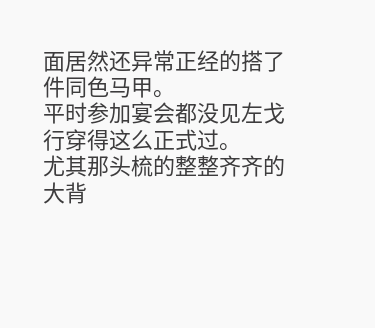面居然还异常正经的搭了件同色马甲。
平时参加宴会都没见左戈行穿得这么正式过。
尤其那头梳的整整齐齐的大背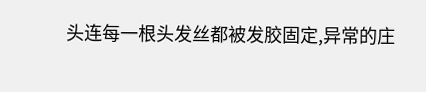头连每一根头发丝都被发胶固定,异常的庄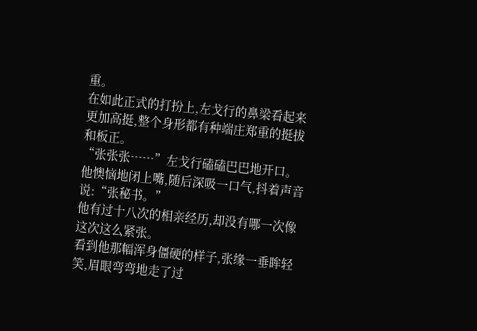重。
在如此正式的打扮上,左戈行的鼻梁看起来更加高挺,整个身形都有种端庄郑重的挺拔和板正。
“张张张……”左戈行磕磕巴巴地开口。
他懊恼地闭上嘴,随后深吸一口气,抖着声音说:“张秘书。”
他有过十八次的相亲经历,却没有哪一次像这次这么紧张。
看到他那幅浑身僵硬的样子,张缘一垂眸轻笑,眉眼弯弯地走了过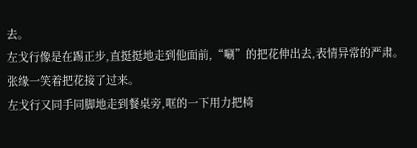去。
左戈行像是在踢正步,直挺挺地走到他面前,“唰”的把花伸出去,表情异常的严肃。
张缘一笑着把花接了过来。
左戈行又同手同脚地走到餐桌旁,哐的一下用力把椅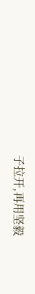子拉开,再用坚毅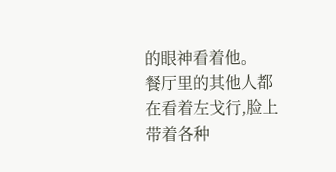的眼神看着他。
餐厅里的其他人都在看着左戈行,脸上带着各种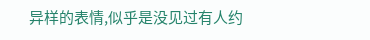异样的表情,似乎是没见过有人约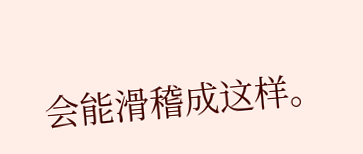会能滑稽成这样。